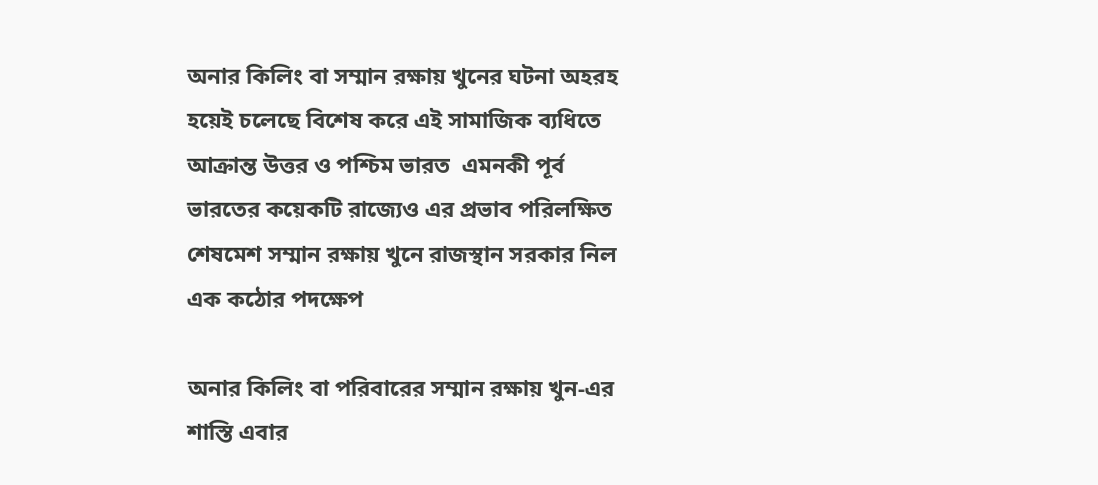অনার কিলিং বা সম্মান রক্ষায় খুনের ঘটনা অহরহ হয়েই চলেছে বিশেষ করে এই সামাজিক ব্যধিতে আক্রান্ত উত্তর ও পশ্চিম ভারত  এমনকী পূর্ব ভারতের কয়েকটি রাজ্যেও এর প্রভাব পরিলক্ষিত শেষমেশ সম্মান রক্ষায় খুনে রাজস্থান সরকার নিল এক কঠোর পদক্ষেপ

অনার কিলিং বা পরিবারের সম্মান রক্ষায় খুন-এর শাস্তি এবার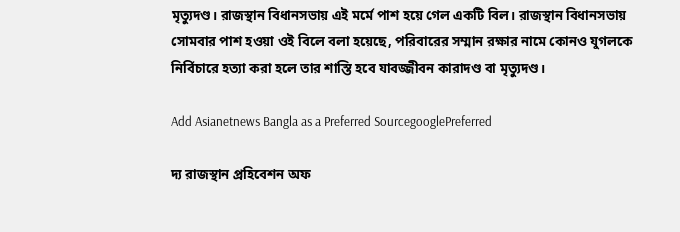মৃত্যুদণ্ড। রাজস্থান বিধানসভায় এই মর্মে পাশ হয়ে গেল একটি বিল। রাজস্থান বিধানসভায় সোমবার পাশ হওয়া ওই বিলে বলা হয়েছে, পরিবারের সম্মান রক্ষার নামে কোনও যুগলকে নির্বিচারে হত্যা করা হলে তার শাস্তি হবে যাবজ্জীবন কারাদণ্ড বা মৃত্যুদণ্ড।

Add Asianetnews Bangla as a Preferred SourcegooglePreferred

দ্য রাজস্থান প্রহিবেশন অফ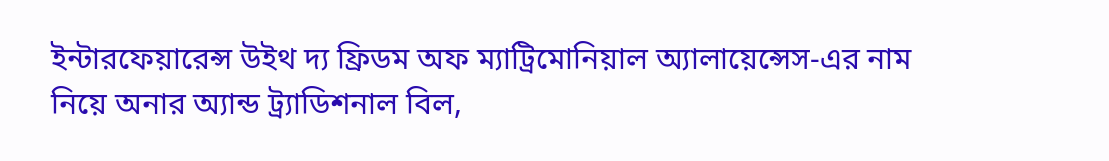ইন্টারফেয়ারেন্স উইথ দ্য ফ্রিডম অফ ম্যাট্রিমোনিয়াল অ্যালায়েন্সেস-এর নাম নিয়ে অনার অ্যান্ড ট্র্যাডিশনাল বিল,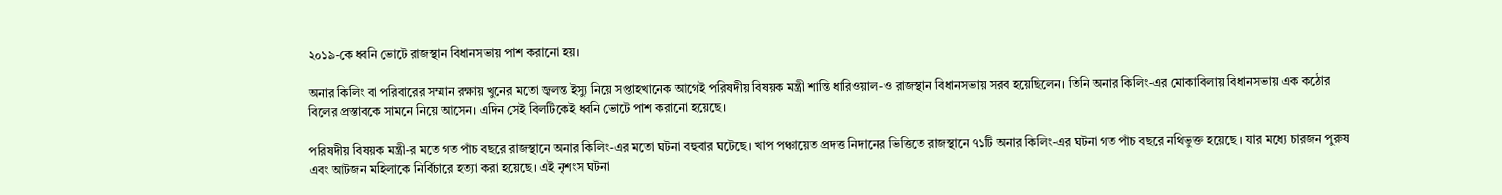২০১৯-কে ধ্বনি ভোটে রাজস্থান বিধানসভায় পাশ করানো হয়।

অনার কিলিং বা পরিবারের সম্মান রক্ষায় খুনের মতো জ্বলন্ত ইস্যু নিয়ে সপ্তাহখানেক আগেই পরিষদীয় বিষয়ক মন্ত্রী শান্তি ধারিওয়াল-ও রাজস্থান বিধানসভায় সরব হয়েছিলেন। তিনি অনার কিলিং-এর মোকাবিলায় বিধানসভায় এক কঠোর বিলের প্রস্তাবকে সামনে নিয়ে আসেন। এদিন সেই বিলটিকেই ধ্বনি ভোটে পাশ করানো হয়েছে।

পরিষদীয় বিষয়ক মন্ত্রী-র মতে গত পাঁচ বছরে রাজস্থানে অনার কিলিং-এর মতো ঘটনা বহুবার ঘটেছে। খাপ পঞ্চায়েত প্রদত্ত নিদানের ভিত্তিতে রাজস্থানে ৭১টি অনার কিলিং-এর ঘটনা গত পাঁচ বছরে নথিভুক্ত হয়েছে । যার মধ্যে চারজন পুরুষ এবং আটজন মহিলাকে নির্বিচারে হত্যা করা হয়েছে। এই নৃশংস ঘটনা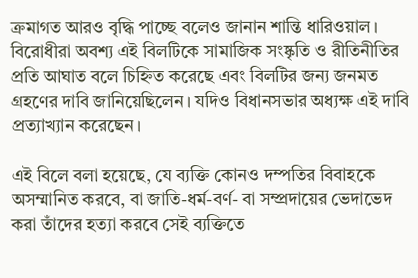ক্রমাগত আরও বৃদ্ধি পাচ্ছে বলেও জানান শান্তি ধারিওয়াল। বিরোধীরা অবশ্য এই বিলটিকে সামাজিক সংষ্কৃতি ও রীতিনীতির প্রতি আঘাত বলে চিহ্নিত করেছে এবং বিলটির জন্য জনমত গ্রহণের দাবি জানিয়েছিলেন। যদিও বিধানসভার অধ্যক্ষ এই দাবি প্রত্যাখ্যান করেছেন।

এই বিলে বলা হয়েছে, যে ব্যক্তি কোনও দম্পতির বিবাহকে অসম্মানিত করবে, বা জাতি-ধর্ম-বর্ণ- বা সম্প্রদায়ের ভেদাভেদ করা তাঁদের হত্যা করবে সেই ব্যক্তিতে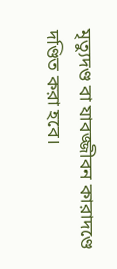মৃত্যুদণ্ড বা যাবজ্জীবন কারাদণ্ডে দণ্ডিত করা হবে।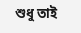শুধু তাই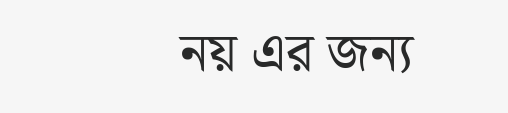নয় এর জন্য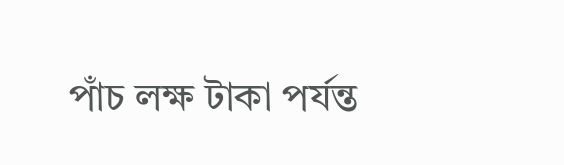পাঁচ লক্ষ টাকা পর্যন্ত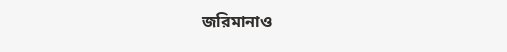জরিমানাও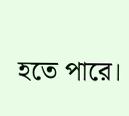হতে পারে।